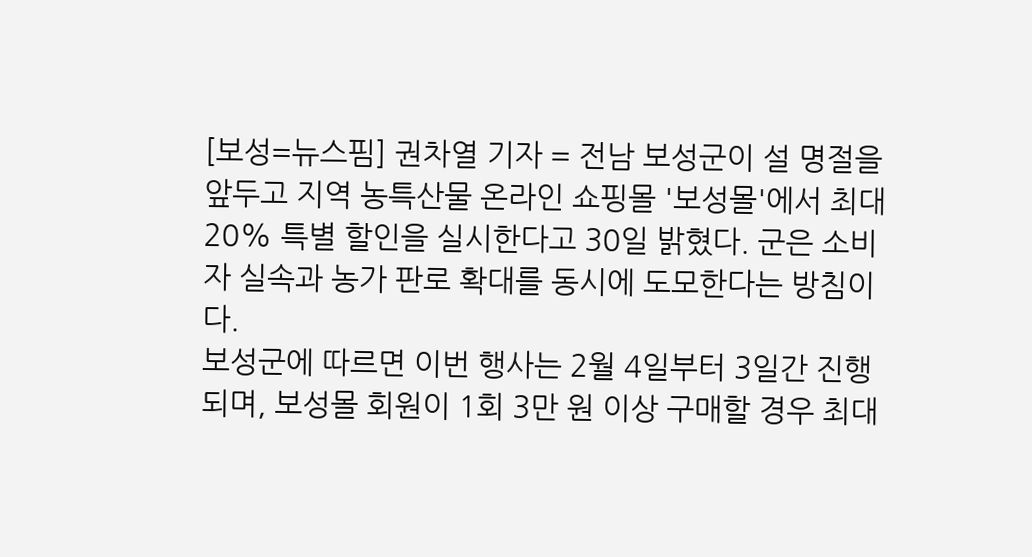[보성=뉴스핌] 권차열 기자 = 전남 보성군이 설 명절을 앞두고 지역 농특산물 온라인 쇼핑몰 '보성몰'에서 최대 20% 특별 할인을 실시한다고 30일 밝혔다. 군은 소비자 실속과 농가 판로 확대를 동시에 도모한다는 방침이다.
보성군에 따르면 이번 행사는 2월 4일부터 3일간 진행되며, 보성몰 회원이 1회 3만 원 이상 구매할 경우 최대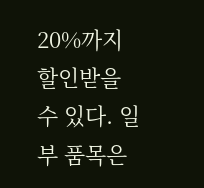20%까지 할인받을 수 있다. 일부 품목은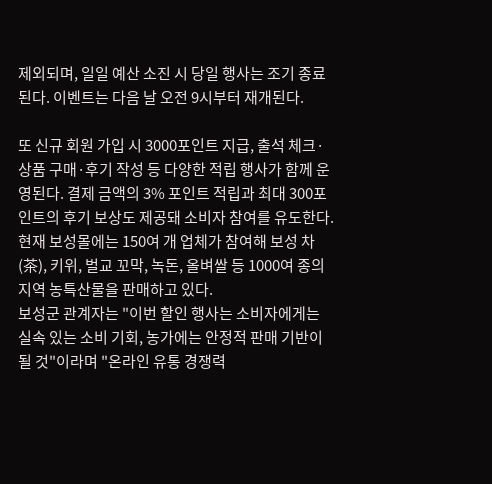제외되며, 일일 예산 소진 시 당일 행사는 조기 종료된다. 이벤트는 다음 날 오전 9시부터 재개된다.

또 신규 회원 가입 시 3000포인트 지급, 출석 체크·상품 구매·후기 작성 등 다양한 적립 행사가 함께 운영된다. 결제 금액의 3% 포인트 적립과 최대 300포인트의 후기 보상도 제공돼 소비자 참여를 유도한다.
현재 보성몰에는 150여 개 업체가 참여해 보성 차(茶), 키위, 벌교 꼬막, 녹돈, 올벼쌀 등 1000여 종의 지역 농특산물을 판매하고 있다.
보성군 관계자는 "이번 할인 행사는 소비자에게는 실속 있는 소비 기회, 농가에는 안정적 판매 기반이 될 것"이라며 "온라인 유통 경쟁력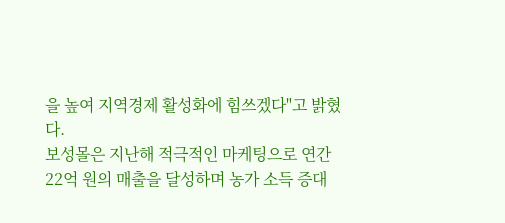을 높여 지역경제 활성화에 힘쓰겠다"고 밝혔다.
보성몰은 지난해 적극적인 마케팅으로 연간 22억 원의 매출을 달성하며 농가 소득 증대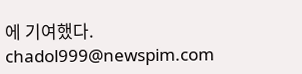에 기여했다.
chadol999@newspim.com